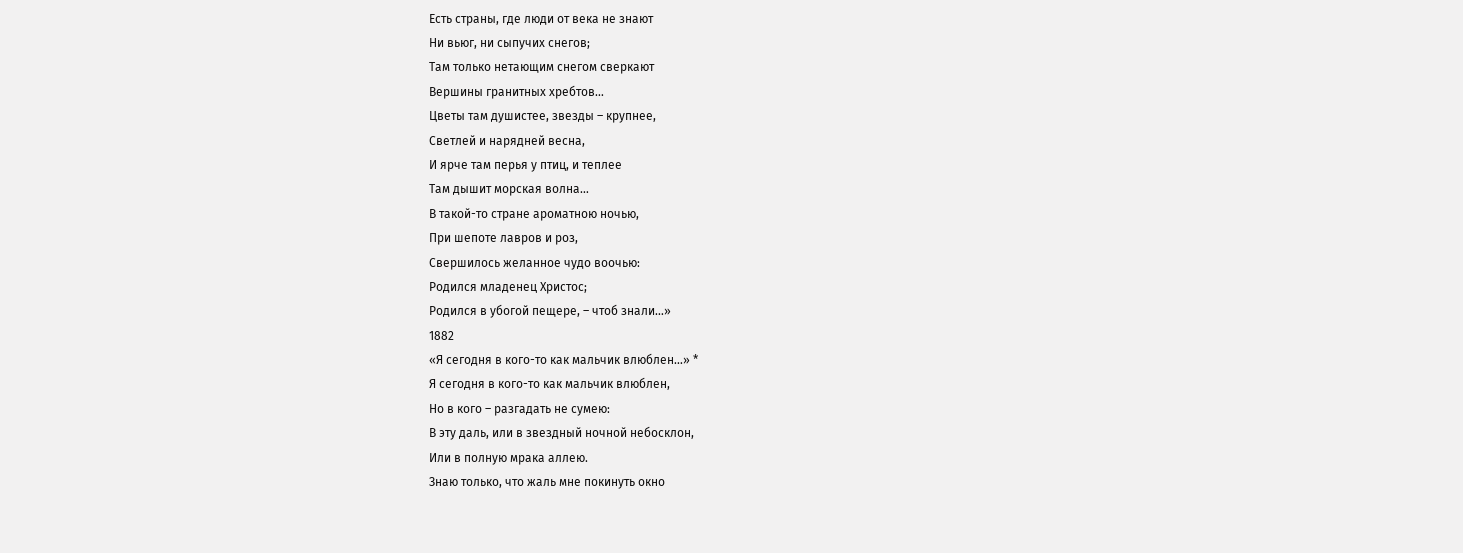Есть страны, где люди от века не знают
Ни вьюг, ни сыпучих снегов;
Там только нетающим снегом сверкают
Вершины гранитных хребтов…
Цветы там душистее, звезды – крупнее,
Светлей и нарядней весна,
И ярче там перья у птиц, и теплее
Там дышит морская волна…
В такой-то стране ароматною ночью,
При шепоте лавров и роз,
Свершилось желанное чудо воочью:
Родился младенец Христос;
Родился в убогой пещере, – чтоб знали…»
1882
«Я сегодня в кого-то как мальчик влюблен…» *
Я сегодня в кого-то как мальчик влюблен,
Но в кого – разгадать не сумею:
В эту даль, или в звездный ночной небосклон,
Или в полную мрака аллею.
Знаю только, что жаль мне покинуть окно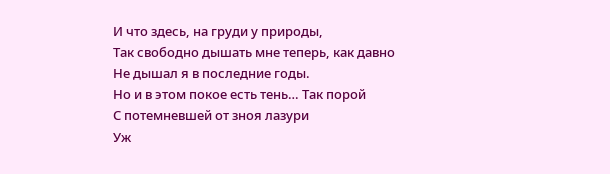И что здесь, на груди у природы,
Так свободно дышать мне теперь, как давно
Не дышал я в последние годы.
Но и в этом покое есть тень… Так порой
С потемневшей от зноя лазури
Уж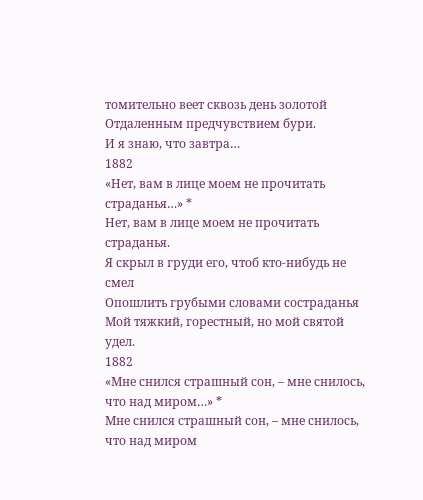томительно веет сквозь день золотой
Отдаленным предчувствием бури.
И я знаю, что завтра…
1882
«Нет, вам в лице моем не прочитать страданья…» *
Нет, вам в лице моем не прочитать страданья.
Я скрыл в груди его, чтоб кто-нибудь не смел
Опошлить грубыми словами состраданья
Мой тяжкий, горестный, но мой святой удел.
1882
«Мне снился страшный сон, – мне снилось, что над миром…» *
Мне снился страшный сон, – мне снилось, что над миром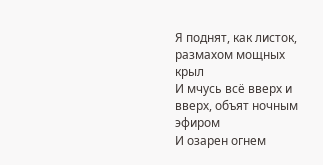Я поднят, как листок, размахом мощных крыл
И мчусь всё вверх и вверх, объят ночным эфиром
И озарен огнем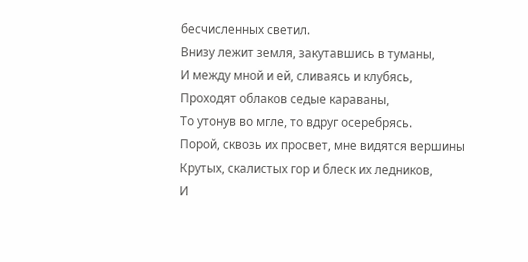бесчисленных светил.
Внизу лежит земля, закутавшись в туманы,
И между мной и ей, сливаясь и клубясь,
Проходят облаков седые караваны,
То утонув во мгле, то вдруг осеребрясь.
Порой, сквозь их просвет, мне видятся вершины
Крутых, скалистых гор и блеск их ледников,
И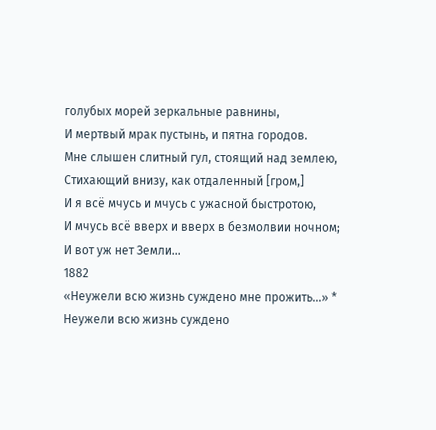голубых морей зеркальные равнины,
И мертвый мрак пустынь, и пятна городов.
Мне слышен слитный гул, стоящий над землею,
Стихающий внизу, как отдаленный [гром,]
И я всё мчусь и мчусь с ужасной быстротою,
И мчусь всё вверх и вверх в безмолвии ночном;
И вот уж нет Земли…
1882
«Неужели всю жизнь суждено мне прожить…» *
Неужели всю жизнь суждено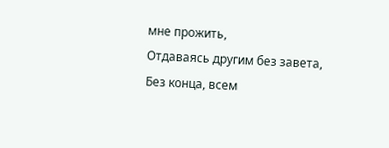мне прожить,
Отдаваясь другим без завета,
Без конца, всем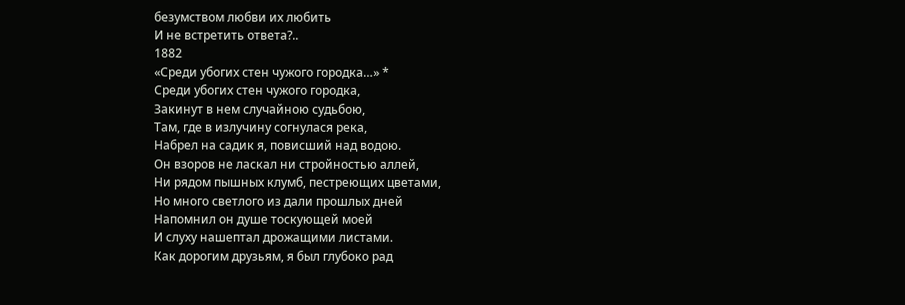безумством любви их любить
И не встретить ответа?..
1882
«Среди убогих стен чужого городка…» *
Среди убогих стен чужого городка,
Закинут в нем случайною судьбою,
Там, где в излучину согнулася река,
Набрел на садик я, повисший над водою.
Он взоров не ласкал ни стройностью аллей,
Ни рядом пышных клумб, пестреющих цветами,
Но много светлого из дали прошлых дней
Напомнил он душе тоскующей моей
И слуху нашептал дрожащими листами.
Как дорогим друзьям, я был глубоко рад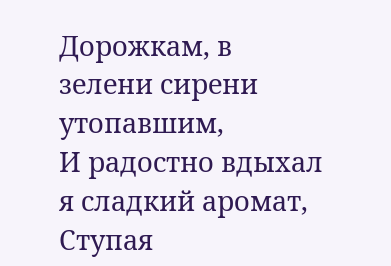Дорожкам, в зелени сирени утопавшим,
И радостно вдыхал я сладкий аромат,
Ступая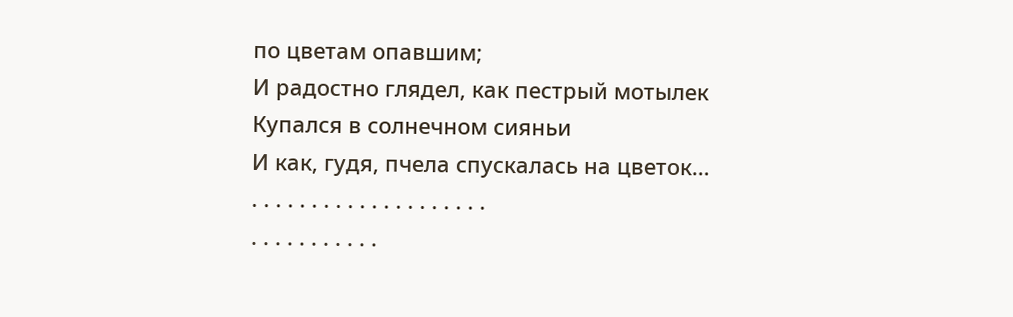по цветам опавшим;
И радостно глядел, как пестрый мотылек
Купался в солнечном сияньи
И как, гудя, пчела спускалась на цветок…
. . . . . . . . . . . . . . . . . . . .
. . . . . . . . . . .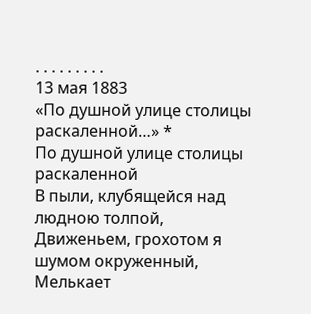. . . . . . . . .
13 мая 1883
«По душной улице столицы раскаленной…» *
По душной улице столицы раскаленной
В пыли, клубящейся над людною толпой,
Движеньем, грохотом я шумом окруженный,
Мелькает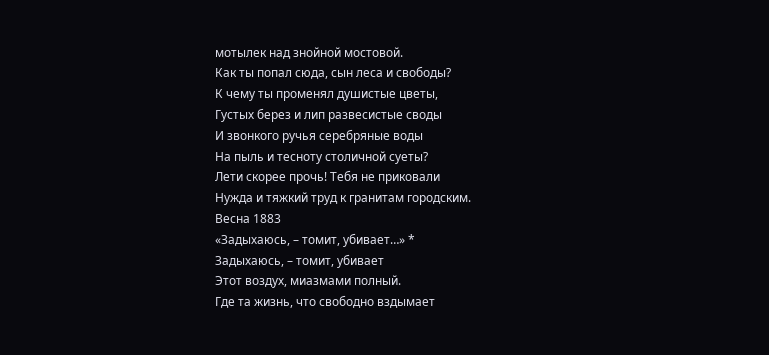мотылек над знойной мостовой.
Как ты попал сюда, сын леса и свободы?
К чему ты променял душистые цветы,
Густых берез и лип развесистые своды
И звонкого ручья серебряные воды
На пыль и тесноту столичной суеты?
Лети скорее прочь! Тебя не приковали
Нужда и тяжкий труд к гранитам городским.
Весна 1883
«Задыхаюсь, – томит, убивает…» *
Задыхаюсь, – томит, убивает
Этот воздух, миазмами полный.
Где та жизнь, что свободно вздымает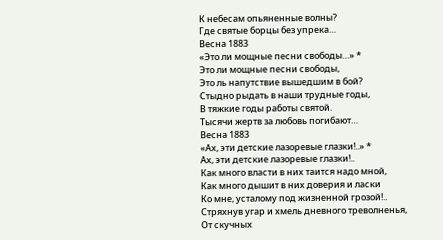К небесам опьяненные волны?
Где святые борцы без упрека…
Весна 1883
«Это ли мощные песни свободы…» *
Это ли мощные песни свободы,
Это ль напутствие вышедшим в бой?
Стыдно рыдать в наши трудные годы,
В тяжкие годы работы святой.
Тысячи жертв за любовь погибают…
Весна 1883
«Ах, эти детские лазоревые глазки!..» *
Ах, эти детские лазоревые глазки!..
Как много власти в них таится надо мной,
Как много дышит в них доверия и ласки
Ко мне, усталому под жизненной грозой!..
Стряхнув угар и хмель дневного треволненья,
От скучных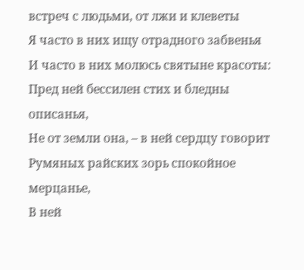встреч с людьми, от лжи и клеветы
Я часто в них ищу отрадного забвенья
И часто в них молюсь святыне красоты:
Пред ней бессилен стих и бледны описанья,
Не от земли она, – в ней сердцу говорит
Румяных райских зорь спокойное мерцанье,
В ней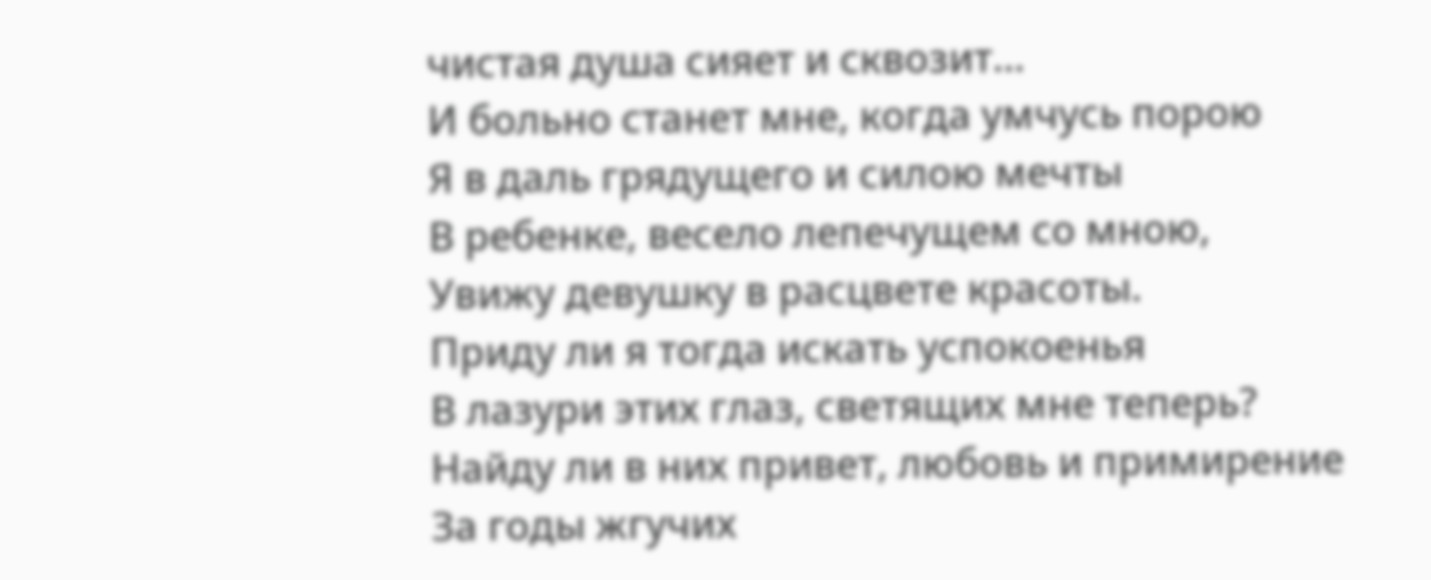чистая душа сияет и сквозит…
И больно станет мне, когда умчусь порою
Я в даль грядущего и силою мечты
В ребенке, весело лепечущем со мною,
Увижу девушку в расцвете красоты.
Приду ли я тогда искать успокоенья
В лазури этих глаз, светящих мне теперь?
Найду ли в них привет, любовь и примирение
За годы жгучих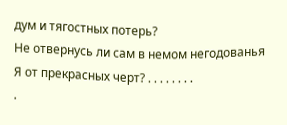дум и тягостных потерь?
Не отвернусь ли сам в немом негодованья
Я от прекрасных черт? . . . . . . . .
.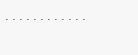. . . . . . . . . . . .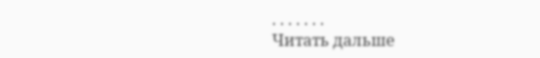. . . . . . .
Читать дальше